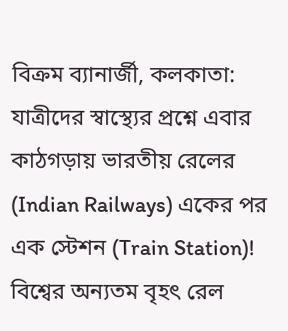বিক্রম ব্যানার্জী, কলকাতা: যাত্রীদের স্বাস্থ্যের প্রশ্নে এবার কাঠগড়ায় ভারতীয় রেলের (Indian Railways) একের পর এক স্টেশন (Train Station)! বিশ্বের অন্যতম বৃহৎ রেল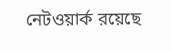নেটওয়ার্ক রয়েছে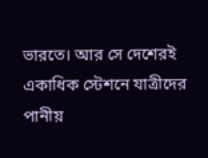ভারতে। আর সে দেশেরই একাধিক স্টেশনে যাত্রীদের পানীয়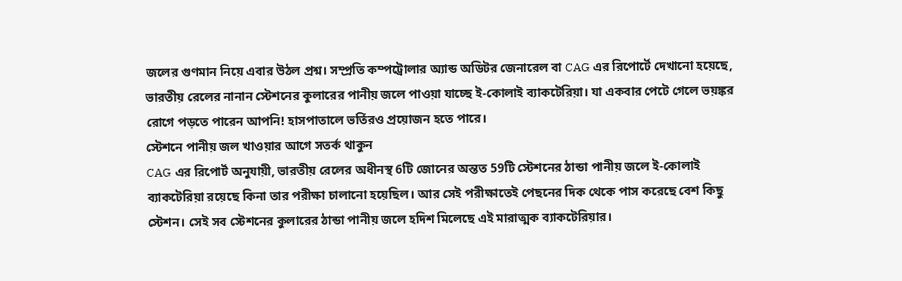জলের গুণমান নিয়ে এবার উঠল প্রশ্ন। সম্প্রতি কম্পট্রোলার অ্যান্ড অডিটর জেনারেল বা CAG এর রিপোর্টে দেখানো হয়েছে, ভারতীয় রেলের নানান স্টেশনের কুলারের পানীয় জলে পাওয়া যাচ্ছে ই-কোলাই ব্যাকটেরিয়া। যা একবার পেটে গেলে ভয়ঙ্কর রোগে পড়তে পারেন আপনি! হাসপাতালে ভর্তিরও প্রয়োজন হতে পারে।
স্টেশনে পানীয় জল খাওয়ার আগে সতর্ক থাকুন
CAG এর রিপোর্ট অনুযায়ী, ভারতীয় রেলের অধীনস্থ 6টি জোনের অন্তত 59টি স্টেশনের ঠান্ডা পানীয় জলে ই-কোলাই ব্যাকটেরিয়া রয়েছে কিনা তার পরীক্ষা চালানো হয়েছিল। আর সেই পরীক্ষাতেই পেছনের দিক থেকে পাস করেছে বেশ কিছু স্টেশন। সেই সব স্টেশনের কুলারের ঠান্ডা পানীয় জলে হদিশ মিলেছে এই মারাত্মক ব্যাকটেরিয়ার।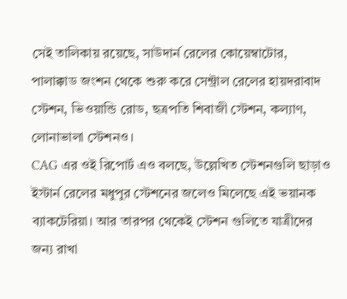সেই তালিকায় রয়েছে, সাউদার্ন রেলের কোয়েম্বাটোর, পালাক্কাড জংশন থেকে শুরু করে সেন্ট্রাল রেলের হায়দরাবাদ স্টেশন, ভিওয়ান্ডি রোড, ছত্রপতি শিবাজী স্টেশন, কল্যাণ, লোনাভালা স্টেশনও।
CAG এর ওই রিপোর্ট এও বলছে, উল্লেখিত স্টেশনগুলি ছাড়াও ইস্টার্ন রেলের মধুপুর স্টেশনের জলেও মিলেছে এই ভয়ানক ব্যাকটেরিয়া। আর তারপর থেকেই স্টেশন গুলিতে যাত্রীদের জন্য রাখা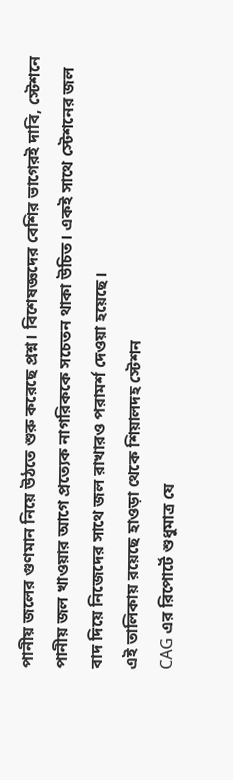পানীয় জলের গুণমান নিয়ে উঠতে শুরু করেছে প্রশ্ন। বিশেষজ্ঞদের বেশির ভাগেরই দাবি, স্টেশনে পানীয় জল খাওয়ার আগে প্রত্যেক নাগরিককে সচেতন থাকা উচিত। একই সাথে স্টেশনের জল বাদ দিয়ে নিজেদের সাথে জল রাখারও পরামর্শ দেওয়া হয়েছে।
এই তালিকায় রয়েছে হাওড়া থেকে শিয়ালদহ স্টেশন
CAG এর রিপোর্টে শুধুমাত্র যে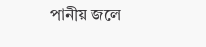পানীয় জলে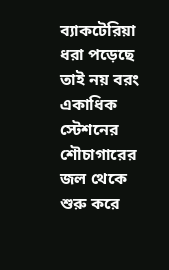ব্যাকটেরিয়া ধরা পড়েছে তাই নয় বরং একাধিক স্টেশনের শৌচাগারের জল থেকে শুরু করে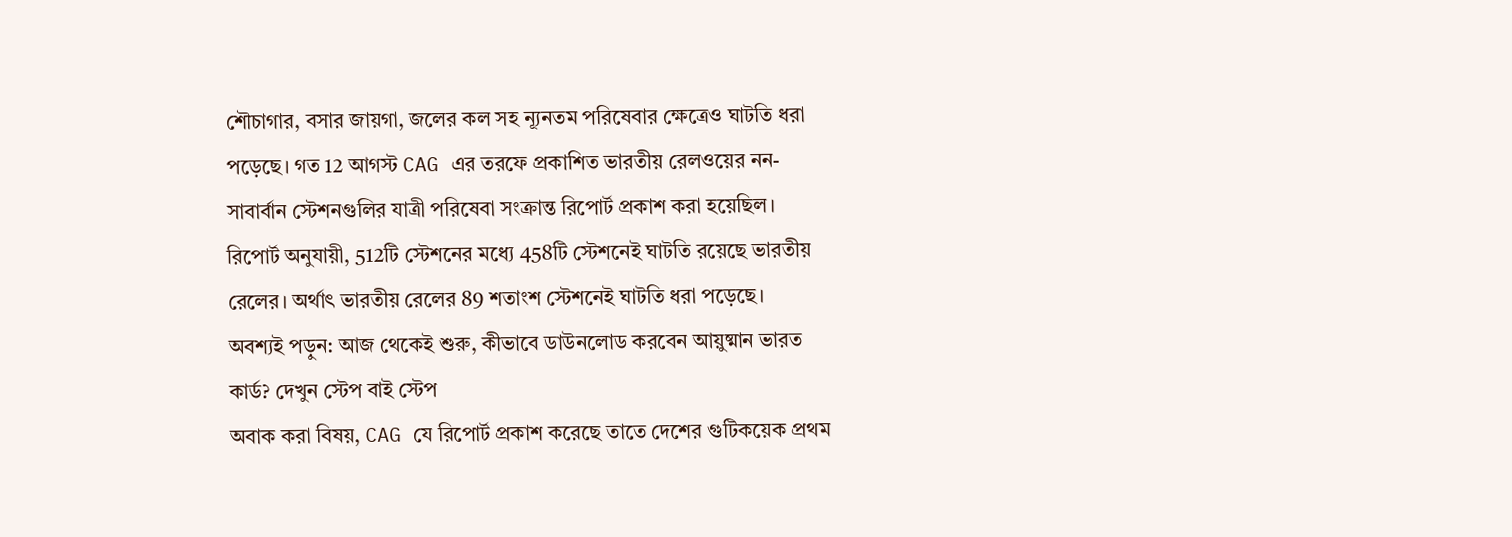শৌচাগার, বসার জায়গা, জলের কল সহ ন্যূনতম পরিষেবার ক্ষেত্রেও ঘাটতি ধরা পড়েছে। গত 12 আগস্ট CAG এর তরফে প্রকাশিত ভারতীয় রেলওয়ের নন-সাবার্বান স্টেশনগুলির যাত্রী পরিষেবা সংক্রান্ত রিপোর্ট প্রকাশ করা হয়েছিল। রিপোর্ট অনুযায়ী, 512টি স্টেশনের মধ্যে 458টি স্টেশনেই ঘাটতি রয়েছে ভারতীয় রেলের। অর্থাৎ ভারতীয় রেলের 89 শতাংশ স্টেশনেই ঘাটতি ধরা পড়েছে।
অবশ্যই পড়ুন: আজ থেকেই শুরু, কীভাবে ডাউনলোড করবেন আয়ুষ্মান ভারত কার্ড? দেখুন স্টেপ বাই স্টেপ
অবাক করা বিষয়, CAG যে রিপোর্ট প্রকাশ করেছে তাতে দেশের গুটিকয়েক প্রথম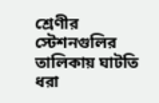শ্রেণীর স্টেশনগুলির তালিকায় ঘাটতি ধরা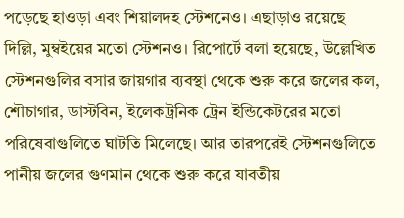পড়েছে হাওড়া এবং শিয়ালদহ স্টেশনেও। এছাড়াও রয়েছে দিল্লি, মুম্বইয়ের মতো স্টেশনও। রিপোর্টে বলা হয়েছে, উল্লেখিত স্টেশনগুলির বসার জায়গার ব্যবস্থা থেকে শুরু করে জলের কল, শৌচাগার, ডাস্টবিন, ইলেকট্রনিক ট্রেন ইন্ডিকেটরের মতো পরিষেবাগুলিতে ঘাটতি মিলেছে। আর তারপরেই স্টেশনগুলিতে পানীয় জলের গুণমান থেকে শুরু করে যাবতীয়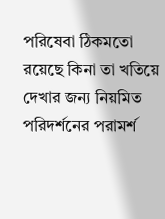পরিষেবা ঠিকমতো রয়েছে কিনা তা খতিয়ে দেখার জন্য নিয়মিত পরিদর্শনের পরামর্শ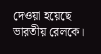দেওয়া হয়েছে ভারতীয় রেলকে।